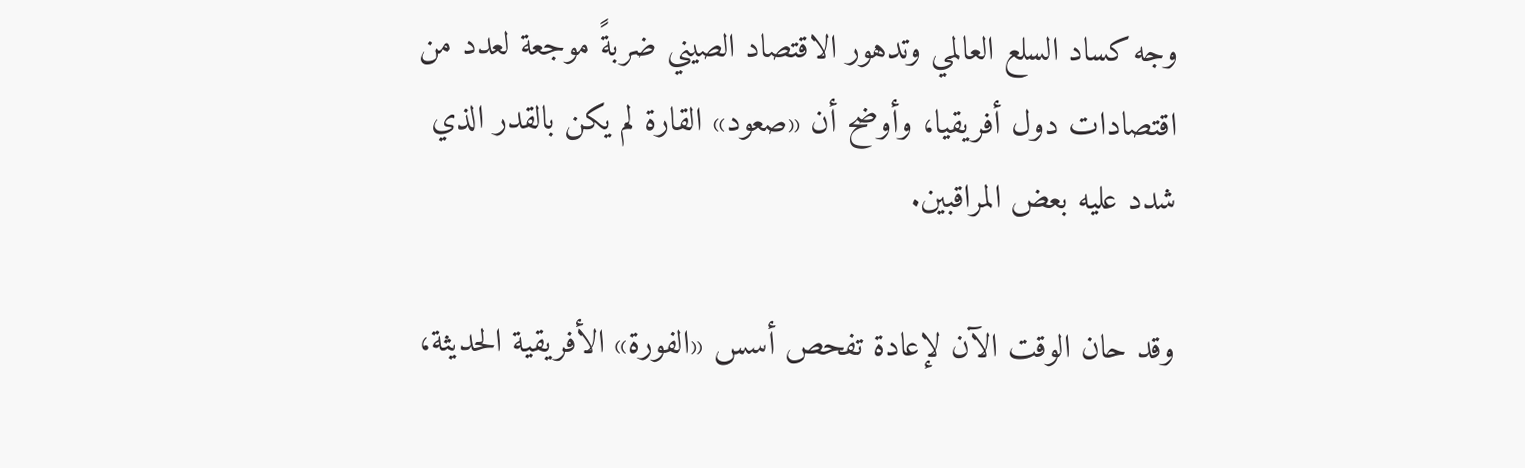وجه كساد السلع العالمي وتدهور الاقتصاد الصيني ضربةً موجعة لعدد من اقتصادات دول أفريقيا، وأوضح أن «صعود» القارة لم يكن بالقدر الذي شدد عليه بعض المراقبين.

وقد حان الوقت الآن لإعادة تفحص أسس «الفورة» الأفريقية الحديثة،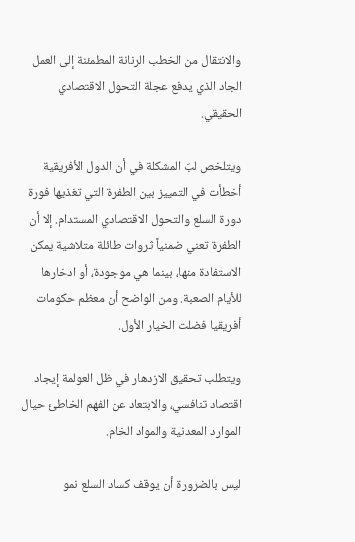والانتقال من الخطب الرنانة المطمئنة إلى العمل الجاد الذي يدفع عجلة التحول الاقتصادي الحقيقي.

ويتلخص لبّ المشكلة في أن الدول الأفريقية أخطأت في التمييز بين الطفرة التي تغذيها فورة دورة السلع والتحول الاقتصادي المستدام. إلا أن الطفرة تعني ضمنياً ثروات طائلة متلاشية يمكن الاستفادة منها، بينما هي موجودة، أو ادخارها للأيام الصعبة. ومن الواضح أن معظم حكومات أفريقيا فضلت الخيار الأول.

ويتطلب تحقيق الازدهار في ظل العولمة إيجاد اقتصاد تنافسي، والابتعاد عن الفهم الخاطئ حيال الموارد المعدنية والمواد الخام.

ليس بالضرورة أن يوقف كساد السلع نمو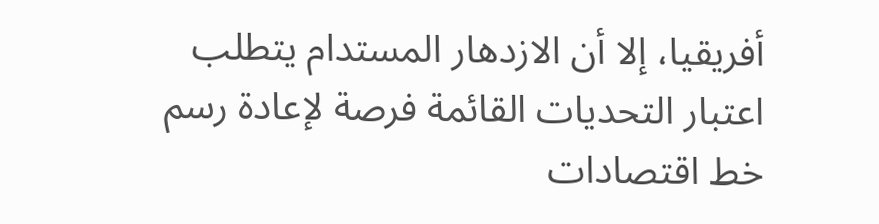أفريقيا، إلا أن الازدهار المستدام يتطلب اعتبار التحديات القائمة فرصة لإعادة رسم خط اقتصادات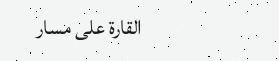القارة على مسار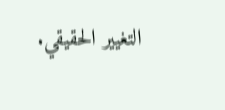التغيير الحقيقي.